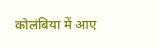कोलंबिया में आए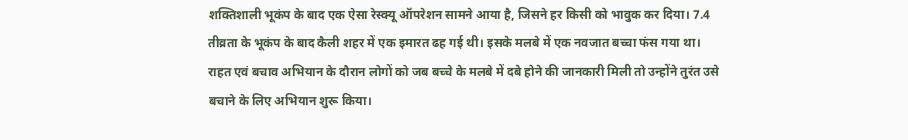शक्तिशाली भूकंप के बाद एक ऐसा रेस्क्यू ऑपरेशन सामने आया है, जिसने हर किसी को भावुक कर दिया। 7.4 तीव्रता के भूकंप के बाद कैली शहर में एक इमारत ढह गई थी। इसके मलबे में एक नवजात बच्चा फंस गया था। राहत एवं बचाव अभियान के दौरान लोगों को जब बच्चे के मलबे में दबे होने की जानकारी मिली तो उन्होंने तुरंत उसे बचाने के लिए अभियान शुरू किया।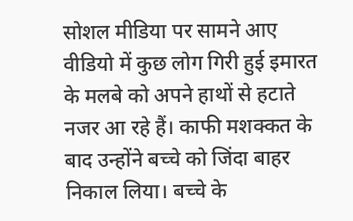सोशल मीडिया पर सामने आए वीडियो में कुछ लोग गिरी हुई इमारत के मलबे को अपने हाथों से हटाते नजर आ रहे हैं। काफी मशक्कत के बाद उन्होंने बच्चे को जिंदा बाहर निकाल लिया। बच्चे के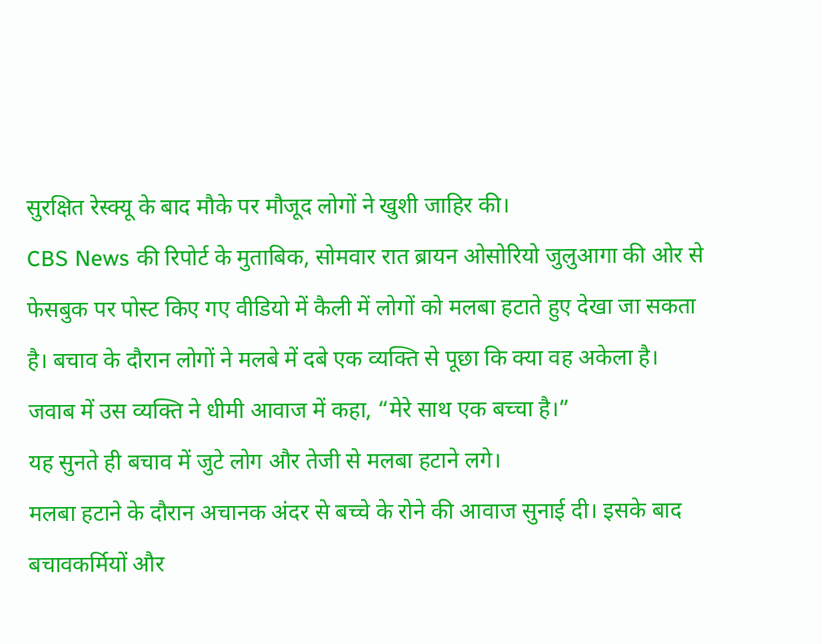सुरक्षित रेस्क्यू के बाद मौके पर मौजूद लोगों ने खुशी जाहिर की।
CBS News की रिपोर्ट के मुताबिक, सोमवार रात ब्रायन ओसोरियो जुलुआगा की ओर से फेसबुक पर पोस्ट किए गए वीडियो में कैली में लोगों को मलबा हटाते हुए देखा जा सकता है। बचाव के दौरान लोगों ने मलबे में दबे एक व्यक्ति से पूछा कि क्या वह अकेला है।
जवाब में उस व्यक्ति ने धीमी आवाज में कहा, “मेरे साथ एक बच्चा है।”
यह सुनते ही बचाव में जुटे लोग और तेजी से मलबा हटाने लगे।
मलबा हटाने के दौरान अचानक अंदर से बच्चे के रोने की आवाज सुनाई दी। इसके बाद बचावकर्मियों और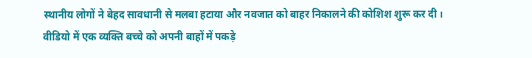स्थानीय लोगों ने बेहद सावधानी से मलबा हटाया और नवजात को बाहर निकालने की कोशिश शुरू कर दी।
वीडियो में एक व्यक्ति बच्चे को अपनी बाहों में पकड़े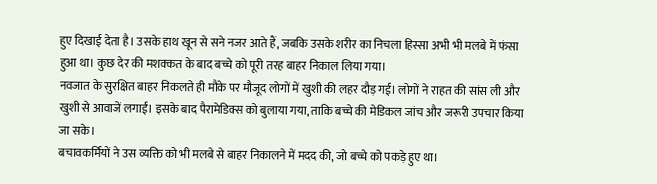हुए दिखाई देता है। उसके हाथ खून से सने नजर आते हैं, जबकि उसके शरीर का निचला हिस्सा अभी भी मलबे में फंसा हुआ था। कुछ देर की मशक्कत के बाद बच्चे को पूरी तरह बाहर निकाल लिया गया।
नवजात के सुरक्षित बाहर निकलते ही मौके पर मौजूद लोगों में खुशी की लहर दौड़ गई। लोगों ने राहत की सांस ली और खुशी से आवाजें लगाईं। इसके बाद पैरामेडिक्स को बुलाया गया, ताकि बच्चे की मेडिकल जांच और जरूरी उपचार किया जा सके।
बचावकर्मियों ने उस व्यक्ति को भी मलबे से बाहर निकालने में मदद की, जो बच्चे को पकड़े हुए था।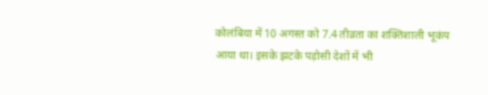कोलंबिया में 10 अगस्त को 7.4 तीव्रता का शक्तिशाली भूकंप आया था। इसके झटके पड़ोसी देशों में भी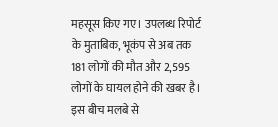महसूस किए गए। उपलब्ध रिपोर्ट के मुताबिक, भूकंप से अब तक 181 लोगों की मौत और 2,595 लोगों के घायल होने की खबर है।
इस बीच मलबे से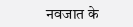नवजात के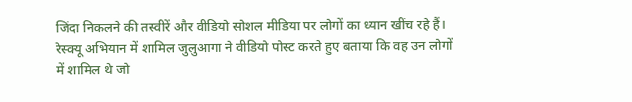जिंदा निकलने की तस्वीरें और वीडियो सोशल मीडिया पर लोगों का ध्यान खींच रहे हैं। रेस्क्यू अभियान में शामिल जुलुआगा ने वीडियो पोस्ट करते हुए बताया कि वह उन लोगों में शामिल थे जो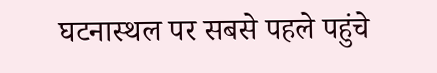घटनास्थल पर सबसे पहले पहुंचे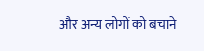और अन्य लोगों को बचाने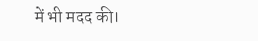में भी मदद की।